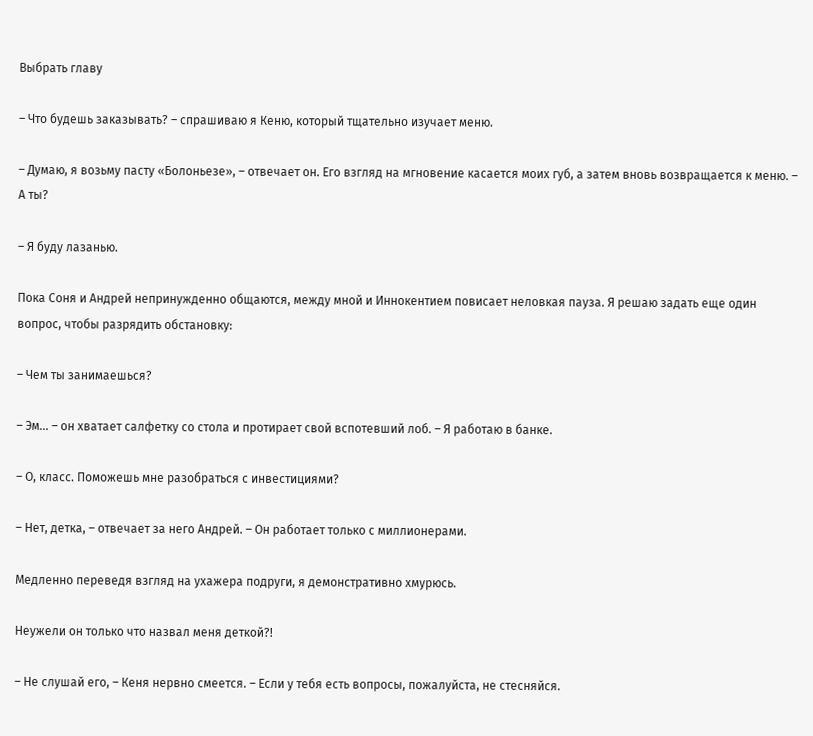Выбрать главу

– Что будешь заказывать? – спрашиваю я Кеню, который тщательно изучает меню.

– Думаю, я возьму пасту «Болоньезе», – отвечает он. Его взгляд на мгновение касается моих губ, а затем вновь возвращается к меню. – А ты?

– Я буду лазанью.

Пока Соня и Андрей непринужденно общаются, между мной и Иннокентием повисает неловкая пауза. Я решаю задать еще один вопрос, чтобы разрядить обстановку:

– Чем ты занимаешься?

– Эм… – он хватает салфетку со стола и протирает свой вспотевший лоб. – Я работаю в банке.

– О, класс. Поможешь мне разобраться с инвестициями?

– Нет, детка, – отвечает за него Андрей. – Он работает только с миллионерами.

Медленно переведя взгляд на ухажера подруги, я демонстративно хмурюсь.

Неужели он только что назвал меня деткой?!

– Не слушай его, – Кеня нервно смеется. – Если у тебя есть вопросы, пожалуйста, не стесняйся.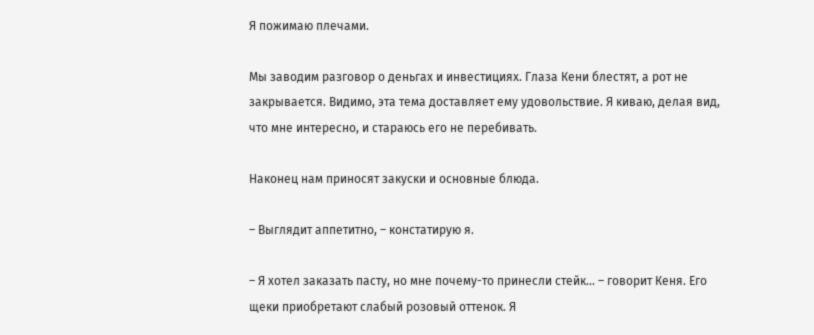Я пожимаю плечами.

Мы заводим разговор о деньгах и инвестициях. Глаза Кени блестят, а рот не закрывается. Видимо, эта тема доставляет ему удовольствие. Я киваю, делая вид, что мне интересно, и стараюсь его не перебивать.

Наконец нам приносят закуски и основные блюда.

– Выглядит аппетитно, – констатирую я.

– Я хотел заказать пасту, но мне почему-то принесли стейк… – говорит Кеня. Его щеки приобретают слабый розовый оттенок. Я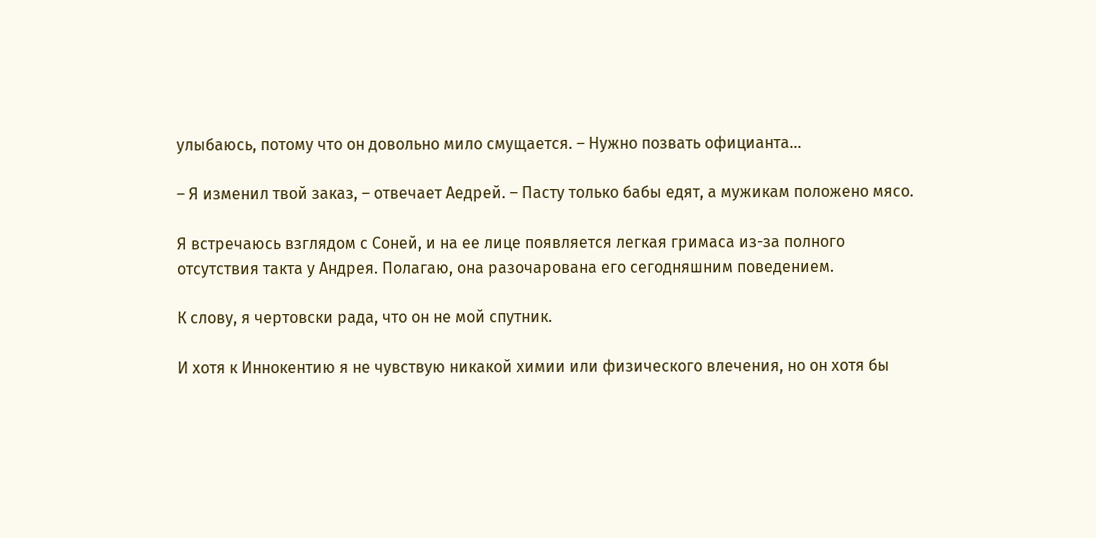улыбаюсь, потому что он довольно мило смущается. – Нужно позвать официанта…

– Я изменил твой заказ, – отвечает Аедрей. – Пасту только бабы едят, а мужикам положено мясо.

Я встречаюсь взглядом с Соней, и на ее лице появляется легкая гримаса из-за полного отсутствия такта у Андрея. Полагаю, она разочарована его сегодняшним поведением.

К слову, я чертовски рада, что он не мой спутник.

И хотя к Иннокентию я не чувствую никакой химии или физического влечения, но он хотя бы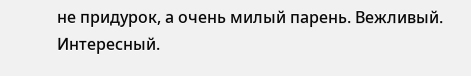не придурок, а очень милый парень. Вежливый. Интересный.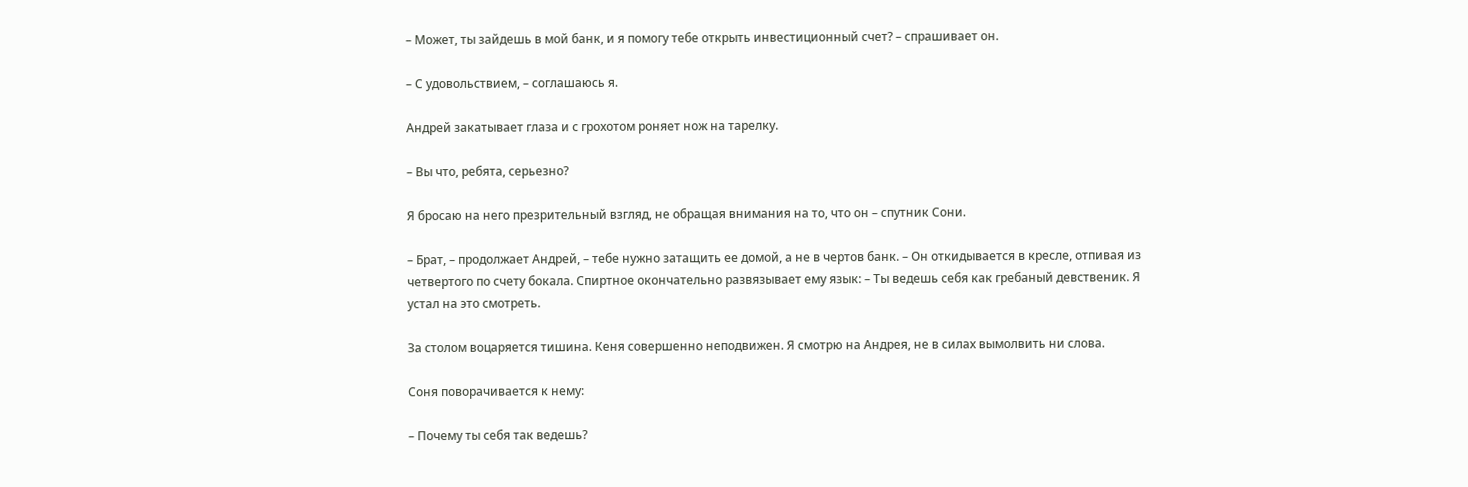– Может, ты зайдешь в мой банк, и я помогу тебе открыть инвестиционный счет? – спрашивает он.

– С удовольствием, – соглашаюсь я.

Андрей закатывает глаза и с грохотом роняет нож на тарелку.

– Вы что, ребята, серьезно?

Я бросаю на него презрительный взгляд, не обращая внимания на то, что он – спутник Сони.

– Брат, – продолжает Андрей, – тебе нужно затащить ее домой, а не в чертов банк. – Он откидывается в кресле, отпивая из четвертого по счету бокала. Спиртное окончательно развязывает ему язык: – Ты ведешь себя как гребаный девственик. Я устал на это смотреть.

За столом воцаряется тишина. Кеня совершенно неподвижен. Я смотрю на Андрея, не в силах вымолвить ни слова.

Соня поворачивается к нему:

– Почему ты себя так ведешь?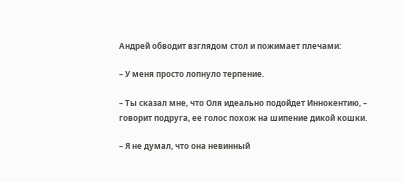Андрей обводит взглядом стол и пожимает плечами:

– У меня просто лопнуло терпение.

– Ты сказал мне, что Оля идеально подойдет Иннокентию, – говорит подруга, ее голос похож на шипение дикой кошки.

– Я не думал, что она невинный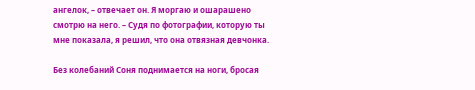ангелок, – отвечает он. Я моргаю и ошарашено смотрю на него. – Судя по фотографии, которую ты мне показала, я решил, что она отвязная девчонка.

Без колебаний Соня поднимается на ноги, бросая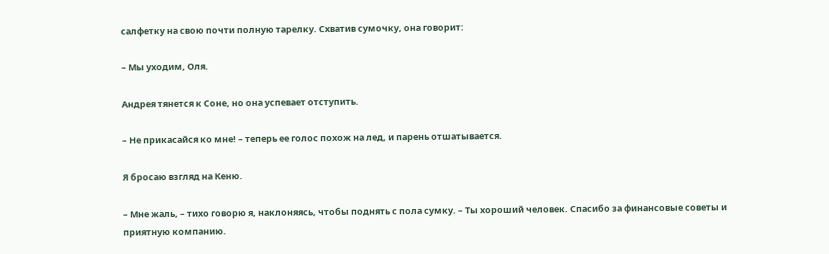салфетку на свою почти полную тарелку. Схватив сумочку, она говорит:

– Мы уходим, Оля.

Андрея тянется к Соне, но она успевает отступить.

– Не прикасайся ко мне! – теперь ее голос похож на лед, и парень отшатывается.

Я бросаю взгляд на Кеню.

– Мне жаль, – тихо говорю я, наклоняясь, чтобы поднять с пола сумку. – Ты хороший человек. Спасибо за финансовые советы и приятную компанию.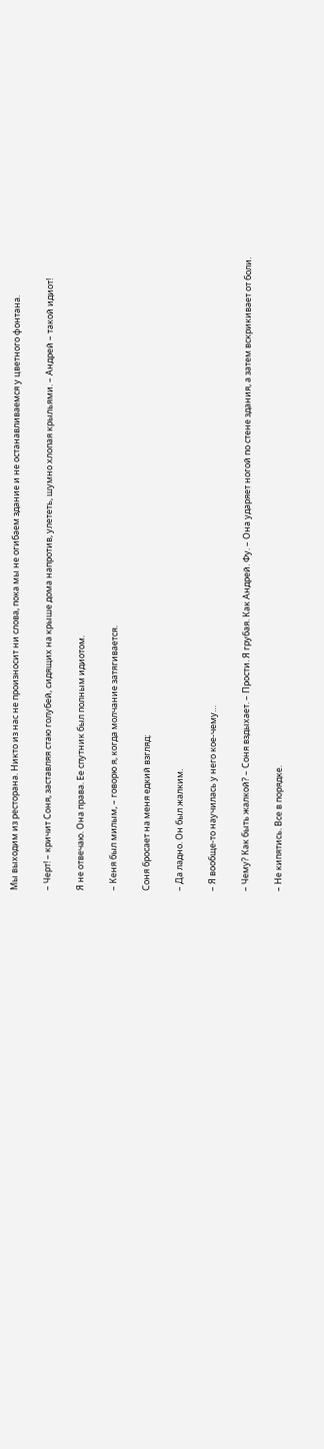Мы выходим из ресторана. Никто из нас не произносит ни слова, пока мы не огибаем здание и не останавливаемся у цветного фонтана.

– Черт! – кричит Соня, заставляя стаю голубей, сидящих на крыше дома напротив, улететь, шумно хлопая крыльями. – Андрей – такой идиот!

Я не отвечаю. Она права. Ее спутник был полным идиотом.

– Кеня был милым, – говорю я, когда молчание затягивается.

Соня бросает на меня едкий взгляд:

– Да ладно. Он был жалким.

– Я вообще-то научилась у него кое-чему…

– Чему? Как быть жалкой? – Соня вздыхает. – Прости. Я грубая. Как Андрей. Фу. – Она ударяет ногой по стене здания, а затем вскрикивает от боли.

– Не кипятись. Все в порядке.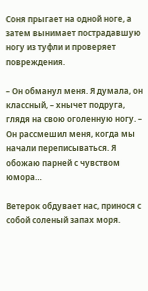Соня прыгает на одной ноге, а затем вынимает пострадавшую ногу из туфли и проверяет повреждения.

– Он обманул меня. Я думала, он классный, – хнычет подруга, глядя на свою оголенную ногу. – Он рассмешил меня, когда мы начали переписываться. Я обожаю парней с чувством юмора…

Ветерок обдувает нас, принося с собой соленый запах моря.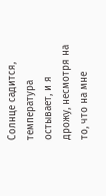Солнце садится, температура остывает, и я дрожу, несмотря на то, что на мне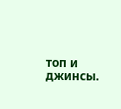топ и джинсы.